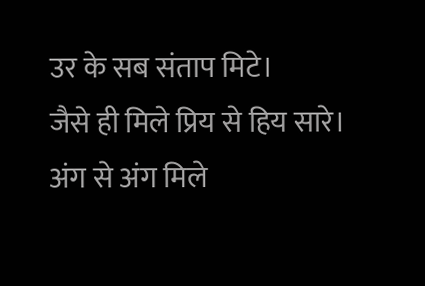उर के सब संताप मिटे।
जैसे ही मिले प्रिय से हिय सारे।
अंग से अंग मिले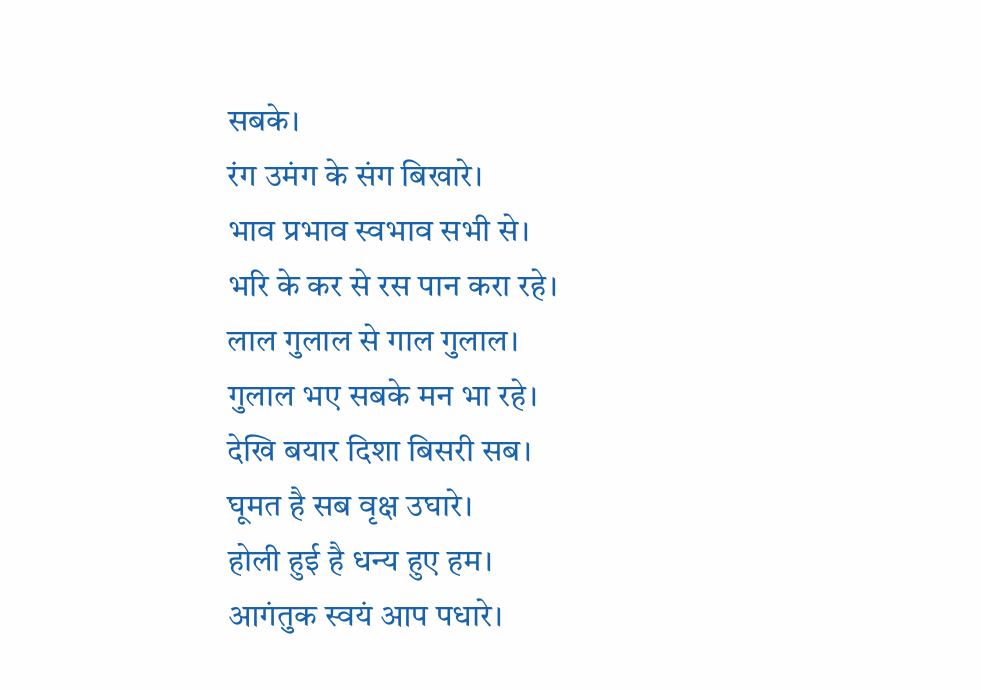सबके।
रंग उमंग के संग बिखारे।
भाव प्रभाव स्वभाव सभी से।
भरि के कर से रस पान करा रहे।
लाल गुलाल से गाल गुलाल।
गुलाल भए सबके मन भा रहे।
देखि बयार दिशा बिसरी सब।
घूमत है सब वृक्ष उघारे।
होली हुई है धन्य हुए हम।
आगंतुक स्वयं आप पधारे।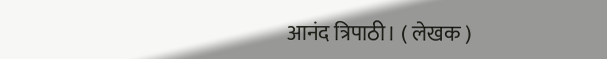आनंद त्रिपाठी। ( लेखक )